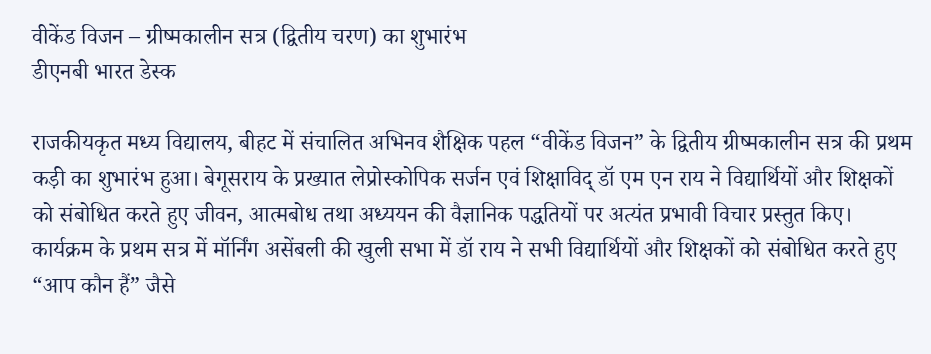वीकेंड विजन – ग्रीष्मकालीन सत्र (द्वितीय चरण) का शुभारंभ
डीएनबी भारत डेस्क

राजकीयकृत मध्य विद्यालय, बीहट में संचालित अभिनव शैक्षिक पहल “वीकेंड विजन” के द्वितीय ग्रीष्मकालीन सत्र की प्रथम कड़ी का शुभारंभ हुआ। बेगूसराय के प्रख्यात लेप्रोस्कोपिक सर्जन एवं शिक्षाविद् डॉ एम एन राय ने विद्यार्थियों और शिक्षकों को संबोधित करते हुए जीवन, आत्मबोध तथा अध्ययन की वैज्ञानिक पद्धतियों पर अत्यंत प्रभावी विचार प्रस्तुत किए।
कार्यक्रम के प्रथम सत्र में मॉर्निंग असेंबली की खुली सभा में डॉ राय ने सभी विद्यार्थियों और शिक्षकों को संबोधित करते हुए “आप कौन हैं” जैसे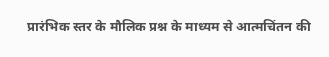प्रारंभिक स्तर के मौलिक प्रश्न के माध्यम से आत्मचिंतन की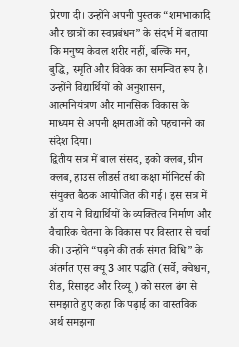प्रेरणा दी। उन्होंने अपनी पुस्तक “शमभाकादि और छात्रों का स्वप्रबंधन” के संदर्भ में बताया कि मनुष्य केवल शरीर नहीं, बल्कि मन, बुद्धि, स्मृति और विवेक का समन्वित रूप है। उन्होंने विद्यार्थियों को अनुशासन, आत्मनियंत्रण और मानसिक विकास के माध्यम से अपनी क्षमताओं को पहचानने का संदेश दिया।
द्वितीय सत्र में बाल संसद, इको क्लब, ग्रीन क्लब, हाउस लीडर्स तथा कक्षा मॉनिटर्स की संयुक्त बैठक आयोजित की गई। इस सत्र में डॉ राय ने विद्यार्थियों के व्यक्तित्व निर्माण और वैचारिक चेतना के विकास पर विस्तार से चर्चा की। उन्होंने “पढ़ने की तर्क संगत विधि” के अंतर्गत एस क्यू 3 आर पद्धति (सर्वे, क्वेश्चन, रीड, रिसाइट और रिव्यू ) को सरल ढंग से समझाते हुए कहा कि पढ़ाई का वास्तविक अर्थ समझना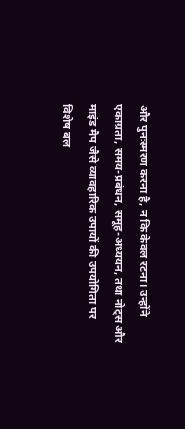और पुनःस्मरण करना है, न कि केवल रटना। उन्होंने एकाग्रता, समय-प्रबंधन, समूह-अध्ययन, तथा नोट्स और माइंड मैप जैसे व्यावहारिक उपायों की उपयोगिता पर विशेष बल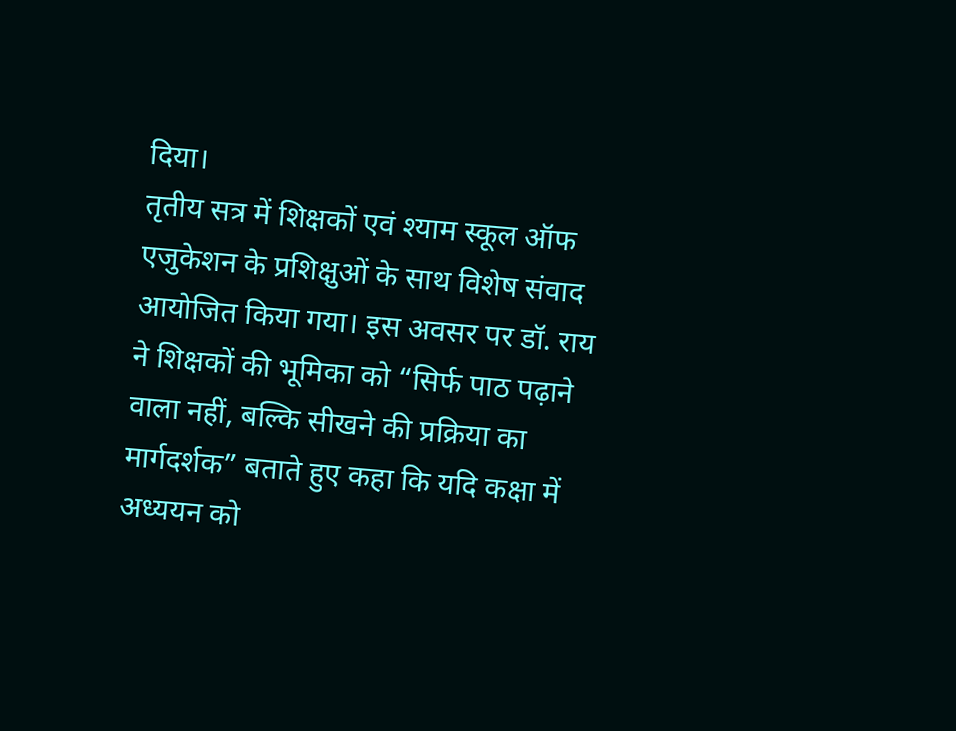दिया।
तृतीय सत्र में शिक्षकों एवं श्याम स्कूल ऑफ एजुकेशन के प्रशिक्षुओं के साथ विशेष संवाद आयोजित किया गया। इस अवसर पर डॉ. राय ने शिक्षकों की भूमिका को “सिर्फ पाठ पढ़ाने वाला नहीं, बल्कि सीखने की प्रक्रिया का मार्गदर्शक” बताते हुए कहा कि यदि कक्षा में अध्ययन को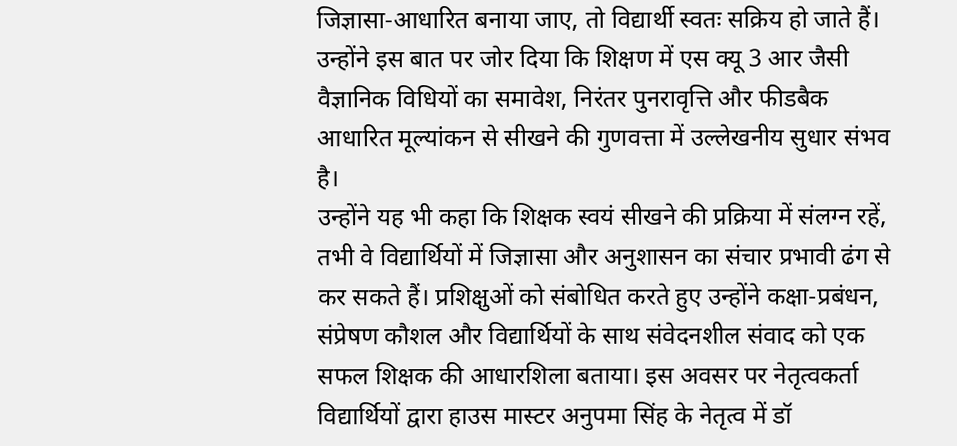जिज्ञासा-आधारित बनाया जाए, तो विद्यार्थी स्वतः सक्रिय हो जाते हैं। उन्होंने इस बात पर जोर दिया कि शिक्षण में एस क्यू 3 आर जैसी वैज्ञानिक विधियों का समावेश, निरंतर पुनरावृत्ति और फीडबैक आधारित मूल्यांकन से सीखने की गुणवत्ता में उल्लेखनीय सुधार संभव है।
उन्होंने यह भी कहा कि शिक्षक स्वयं सीखने की प्रक्रिया में संलग्न रहें, तभी वे विद्यार्थियों में जिज्ञासा और अनुशासन का संचार प्रभावी ढंग से कर सकते हैं। प्रशिक्षुओं को संबोधित करते हुए उन्होंने कक्षा-प्रबंधन, संप्रेषण कौशल और विद्यार्थियों के साथ संवेदनशील संवाद को एक सफल शिक्षक की आधारशिला बताया। इस अवसर पर नेतृत्वकर्ता विद्यार्थियों द्वारा हाउस मास्टर अनुपमा सिंह के नेतृत्व में डॉ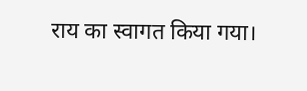राय का स्वागत किया गया।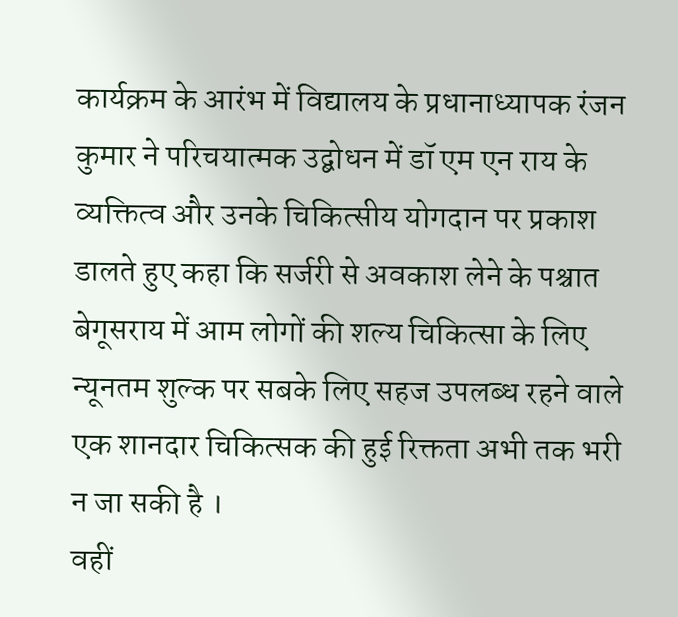कार्यक्रम के आरंभ में विद्यालय के प्रधानाध्यापक रंजन कुमार ने परिचयात्मक उद्बोधन में डॉ एम एन राय के व्यक्तित्व और उनके चिकित्सीय योगदान पर प्रकाश डालते हुए कहा कि सर्जरी से अवकाश लेने के पश्चात बेगूसराय में आम लोगों की शल्य चिकित्सा के लिए न्यूनतम शुल्क पर सबके लिए सहज उपलब्ध रहने वाले एक शानदार चिकित्सक की हुई रिक्तता अभी तक भरी न जा सकी है ।
वहीं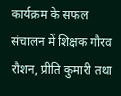कार्यक्रम के सफल संचालन में शिक्षक गौरव रौशन, प्रीति कुमारी तथा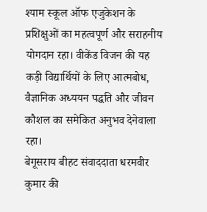श्याम स्कूल ऑफ एजुकेशन के प्रशिक्षुओं का महत्वपूर्ण और सराहनीय योगदान रहा। वीकेंड विजन की यह कड़ी विद्यार्थियों के लिए आत्मबोध, वैज्ञानिक अध्ययन पद्धति और जीवन कौशल का समेकित अनुभव देनेवाला रहा।
बेगूसराय बीहट संवाददाता धरमवीर कुमार की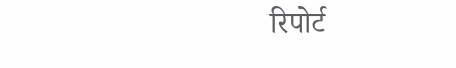रिपोर्ट